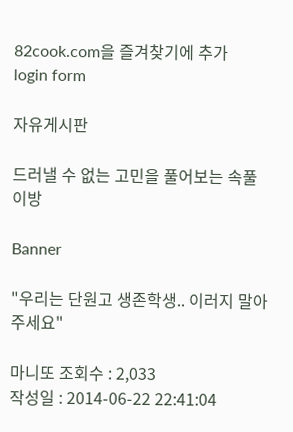82cook.com을 즐겨찾기에 추가
login form

자유게시판

드러낼 수 없는 고민을 풀어보는 속풀이방

Banner

"우리는 단원고 생존학생.. 이러지 말아주세요"

마니또 조회수 : 2,033
작성일 : 2014-06-22 22:41:04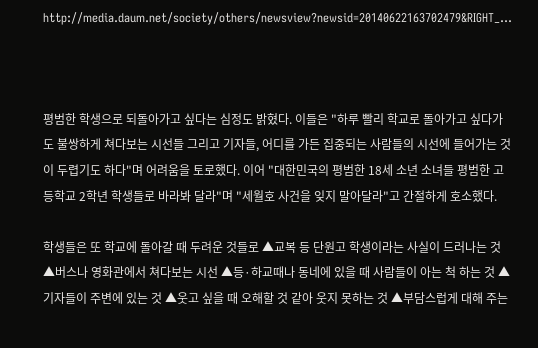http://media.daum.net/society/others/newsview?newsid=20140622163702479&RIGHT_...



평범한 학생으로 되돌아가고 싶다는 심정도 밝혔다. 이들은 "하루 빨리 학교로 돌아가고 싶다가도 불쌍하게 쳐다보는 시선들 그리고 기자들, 어디를 가든 집중되는 사람들의 시선에 들어가는 것이 두렵기도 하다"며 어려움을 토로했다. 이어 "대한민국의 평범한 18세 소년 소녀들 평범한 고등학교 2학년 학생들로 바라봐 달라"며 "세월호 사건을 잊지 말아달라"고 간절하게 호소했다.

학생들은 또 학교에 돌아갈 때 두려운 것들로 ▲교복 등 단원고 학생이라는 사실이 드러나는 것 ▲버스나 영화관에서 쳐다보는 시선 ▲등·하교때나 동네에 있을 때 사람들이 아는 척 하는 것 ▲기자들이 주변에 있는 것 ▲웃고 싶을 때 오해할 것 같아 웃지 못하는 것 ▲부담스럽게 대해 주는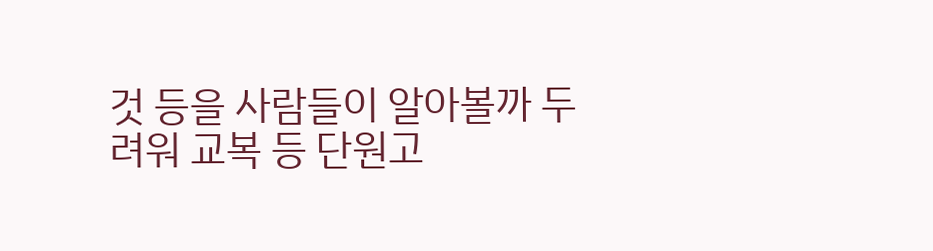것 등을 사람들이 알아볼까 두려워 교복 등 단원고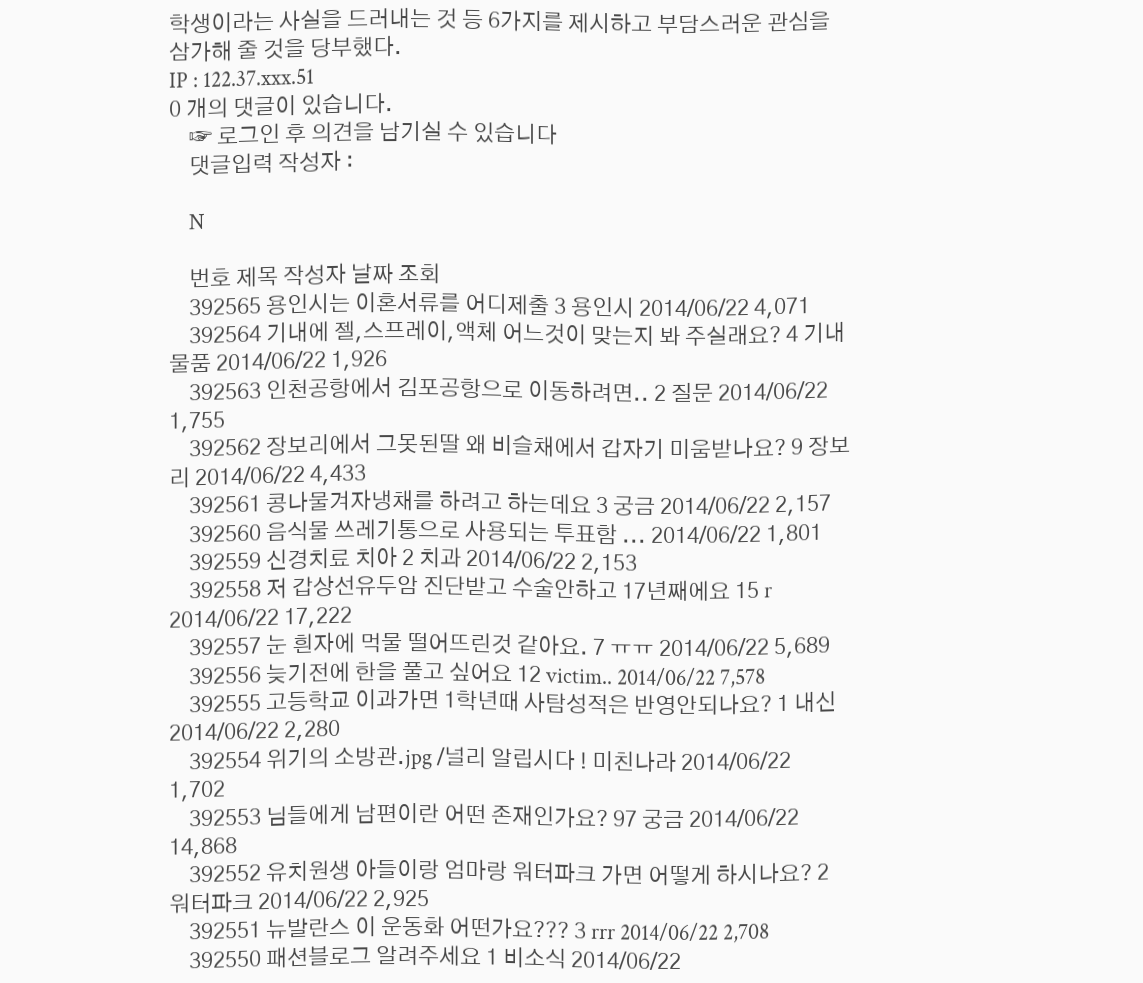학생이라는 사실을 드러내는 것 등 6가지를 제시하고 부담스러운 관심을 삼가해 줄 것을 당부했다.
IP : 122.37.xxx.51
0 개의 댓글이 있습니다.
    ☞ 로그인 후 의견을 남기실 수 있습니다
    댓글입력 작성자 :

    N

    번호 제목 작성자 날짜 조회
    392565 용인시는 이혼서류를 어디제출 3 용인시 2014/06/22 4,071
    392564 기내에 젤,스프레이,액체 어느것이 맞는지 봐 주실래요? 4 기내물품 2014/06/22 1,926
    392563 인천공항에서 김포공항으로 이동하려면.. 2 질문 2014/06/22 1,755
    392562 장보리에서 그못된딸 왜 비슬채에서 갑자기 미움받나요? 9 장보리 2014/06/22 4,433
    392561 콩나물겨자냉채를 하려고 하는데요 3 궁금 2014/06/22 2,157
    392560 음식물 쓰레기통으로 사용되는 투표함 ... 2014/06/22 1,801
    392559 신경치료 치아 2 치과 2014/06/22 2,153
    392558 저 갑상선유두암 진단받고 수술안하고 17년째에요 15 r 2014/06/22 17,222
    392557 눈 흰자에 먹물 떨어뜨린것 같아요. 7 ㅠㅠ 2014/06/22 5,689
    392556 늦기전에 한을 풀고 싶어요 12 victim.. 2014/06/22 7,578
    392555 고등학교 이과가면 1학년때 사탐성적은 반영안되나요? 1 내신 2014/06/22 2,280
    392554 위기의 소방관.jpg /널리 알립시다 ! 미친나라 2014/06/22 1,702
    392553 님들에게 남편이란 어떤 존재인가요? 97 궁금 2014/06/22 14,868
    392552 유치원생 아들이랑 엄마랑 워터파크 가면 어떻게 하시나요? 2 워터파크 2014/06/22 2,925
    392551 뉴발란스 이 운동화 어떤가요??? 3 rrr 2014/06/22 2,708
    392550 패션블로그 알려주세요 1 비소식 2014/06/22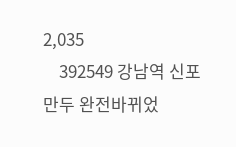2,035
    392549 강남역 신포만두 완전바뀌었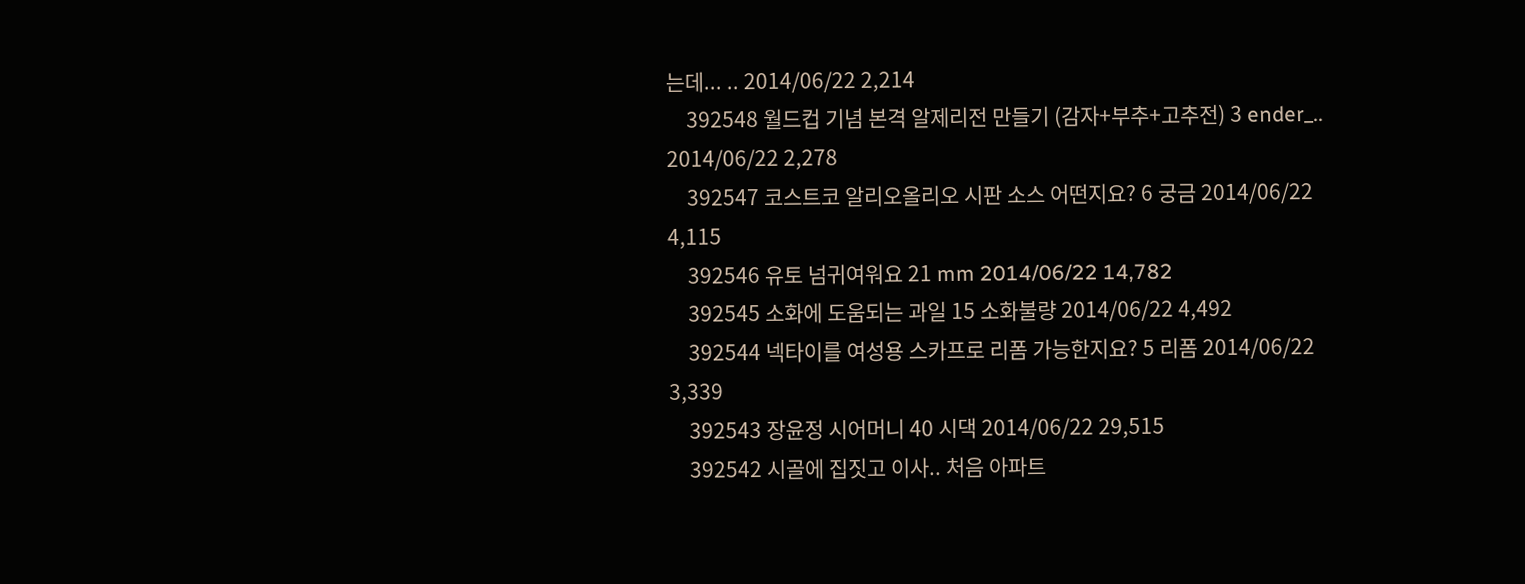는데... .. 2014/06/22 2,214
    392548 월드컵 기념 본격 알제리전 만들기 (감자+부추+고추전) 3 ender_.. 2014/06/22 2,278
    392547 코스트코 알리오올리오 시판 소스 어떤지요? 6 궁금 2014/06/22 4,115
    392546 유토 넘귀여워요 21 mm 2014/06/22 14,782
    392545 소화에 도움되는 과일 15 소화불량 2014/06/22 4,492
    392544 넥타이를 여성용 스카프로 리폼 가능한지요? 5 리폼 2014/06/22 3,339
    392543 장윤정 시어머니 40 시댁 2014/06/22 29,515
    392542 시골에 집짓고 이사.. 처음 아파트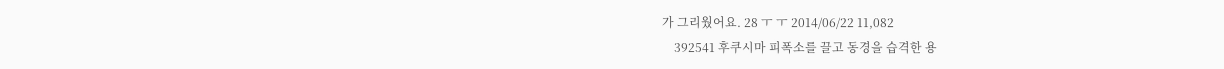가 그리웠어요. 28 ㅜ ㅜ 2014/06/22 11,082
    392541 후쿠시마 피폭소를 끌고 동경을 습격한 용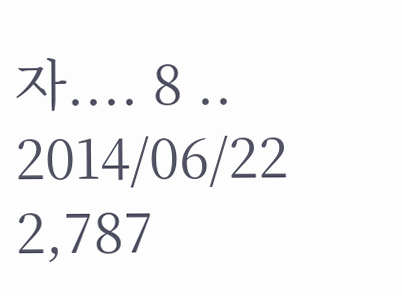자.... 8 .. 2014/06/22 2,787